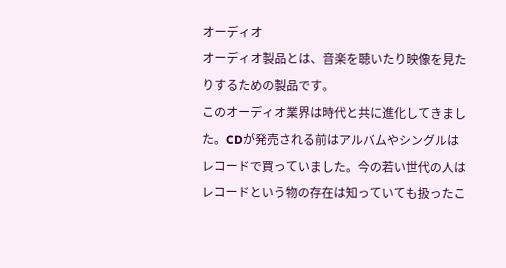オーディオ
オーディオ製品とは、音楽を聴いたり映像を見たりするための製品です。
このオーディオ業界は時代と共に進化してきました。CDが発売される前はアルバムやシングルはレコードで買っていました。今の若い世代の人はレコードという物の存在は知っていても扱ったこ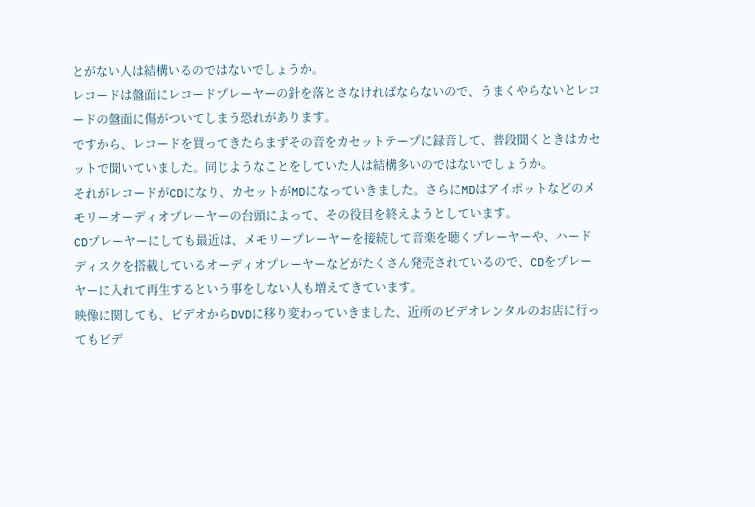とがない人は結構いるのではないでしょうか。
レコードは盤面にレコードプレーヤーの針を落とさなければならないので、うまくやらないとレコードの盤面に傷がついてしまう恐れがあります。
ですから、レコードを買ってきたらまずその音をカセットテープに録音して、普段聞くときはカセットで聞いていました。同じようなことをしていた人は結構多いのではないでしょうか。
それがレコードがCDになり、カセットがMDになっていきました。さらにMDはアイポットなどのメモリーオーディオプレーヤーの台頭によって、その役目を終えようとしています。
CDプレーヤーにしても最近は、メモリープレーヤーを接続して音楽を聴くプレーヤーや、ハードディスクを搭載しているオーディオプレーヤーなどがたくさん発売されているので、CDをプレーヤーに入れて再生するという事をしない人も増えてきています。
映像に関しても、ビデオからDVDに移り変わっていきました、近所のビデオレンタルのお店に行ってもビデ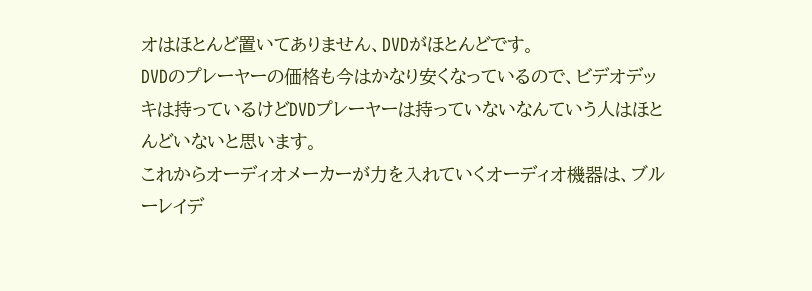オはほとんど置いてありません、DVDがほとんどです。
DVDのプレーヤーの価格も今はかなり安くなっているので、ビデオデッキは持っているけどDVDプレーヤーは持っていないなんていう人はほとんどいないと思います。
これからオーディオメーカーが力を入れていくオーディオ機器は、ブルーレイデ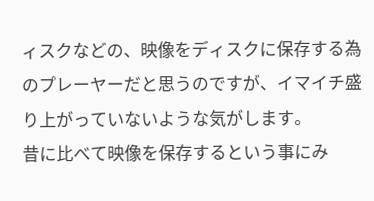ィスクなどの、映像をディスクに保存する為のプレーヤーだと思うのですが、イマイチ盛り上がっていないような気がします。
昔に比べて映像を保存するという事にみ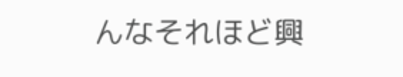んなそれほど興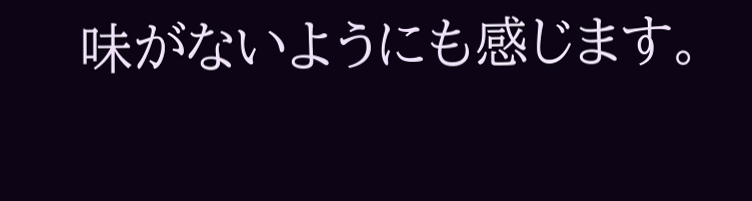味がないようにも感じます。